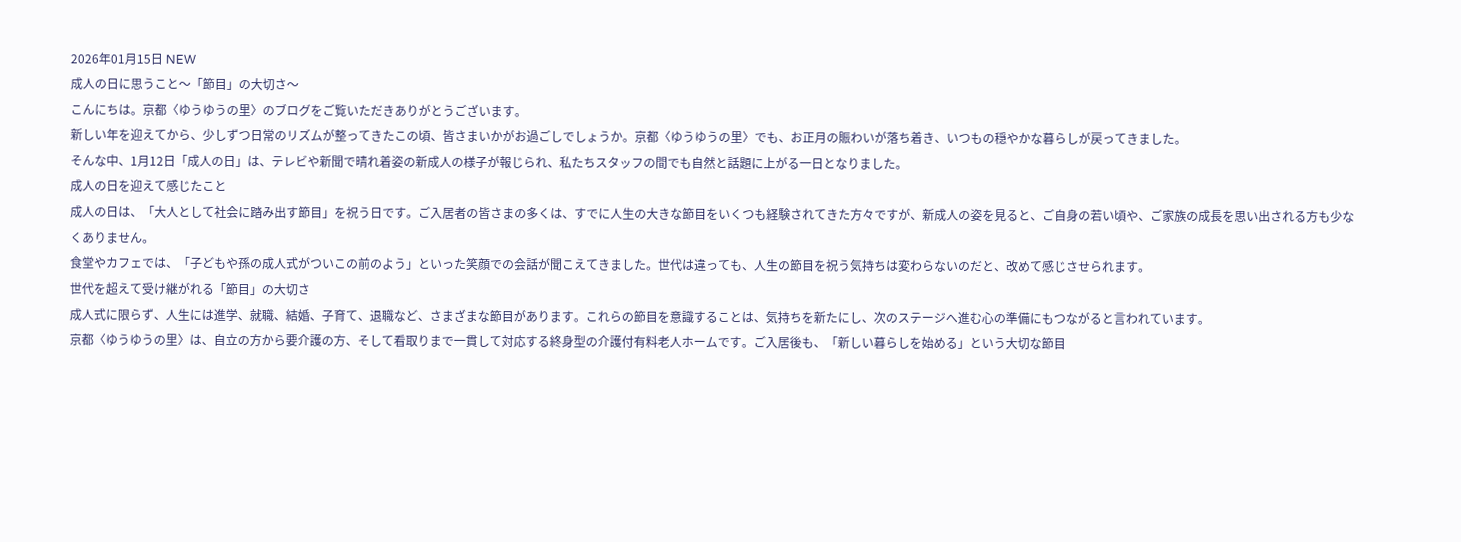2026年01月15日 NEW
成人の日に思うこと〜「節目」の大切さ〜
こんにちは。京都〈ゆうゆうの里〉のブログをご覧いただきありがとうございます。
新しい年を迎えてから、少しずつ日常のリズムが整ってきたこの頃、皆さまいかがお過ごしでしょうか。京都〈ゆうゆうの里〉でも、お正月の賑わいが落ち着き、いつもの穏やかな暮らしが戻ってきました。
そんな中、1月12日「成人の日」は、テレビや新聞で晴れ着姿の新成人の様子が報じられ、私たちスタッフの間でも自然と話題に上がる一日となりました。
成人の日を迎えて感じたこと
成人の日は、「大人として社会に踏み出す節目」を祝う日です。ご入居者の皆さまの多くは、すでに人生の大きな節目をいくつも経験されてきた方々ですが、新成人の姿を見ると、ご自身の若い頃や、ご家族の成長を思い出される方も少なくありません。
食堂やカフェでは、「子どもや孫の成人式がついこの前のよう」といった笑顔での会話が聞こえてきました。世代は違っても、人生の節目を祝う気持ちは変わらないのだと、改めて感じさせられます。
世代を超えて受け継がれる「節目」の大切さ
成人式に限らず、人生には進学、就職、結婚、子育て、退職など、さまざまな節目があります。これらの節目を意識することは、気持ちを新たにし、次のステージへ進む心の準備にもつながると言われています。
京都〈ゆうゆうの里〉は、自立の方から要介護の方、そして看取りまで一貫して対応する終身型の介護付有料老人ホームです。ご入居後も、「新しい暮らしを始める」という大切な節目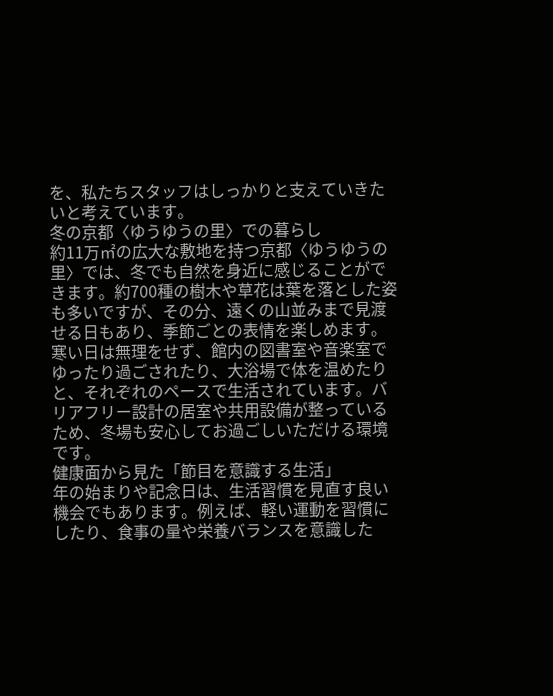を、私たちスタッフはしっかりと支えていきたいと考えています。
冬の京都〈ゆうゆうの里〉での暮らし
約11万㎡の広大な敷地を持つ京都〈ゆうゆうの里〉では、冬でも自然を身近に感じることができます。約700種の樹木や草花は葉を落とした姿も多いですが、その分、遠くの山並みまで見渡せる日もあり、季節ごとの表情を楽しめます。
寒い日は無理をせず、館内の図書室や音楽室でゆったり過ごされたり、大浴場で体を温めたりと、それぞれのペースで生活されています。バリアフリー設計の居室や共用設備が整っているため、冬場も安心してお過ごしいただける環境です。
健康面から見た「節目を意識する生活」
年の始まりや記念日は、生活習慣を見直す良い機会でもあります。例えば、軽い運動を習慣にしたり、食事の量や栄養バランスを意識した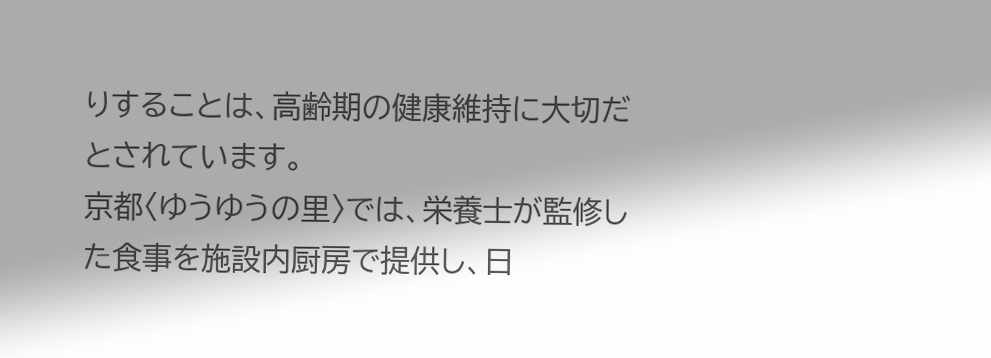りすることは、高齢期の健康維持に大切だとされています。
京都〈ゆうゆうの里〉では、栄養士が監修した食事を施設内厨房で提供し、日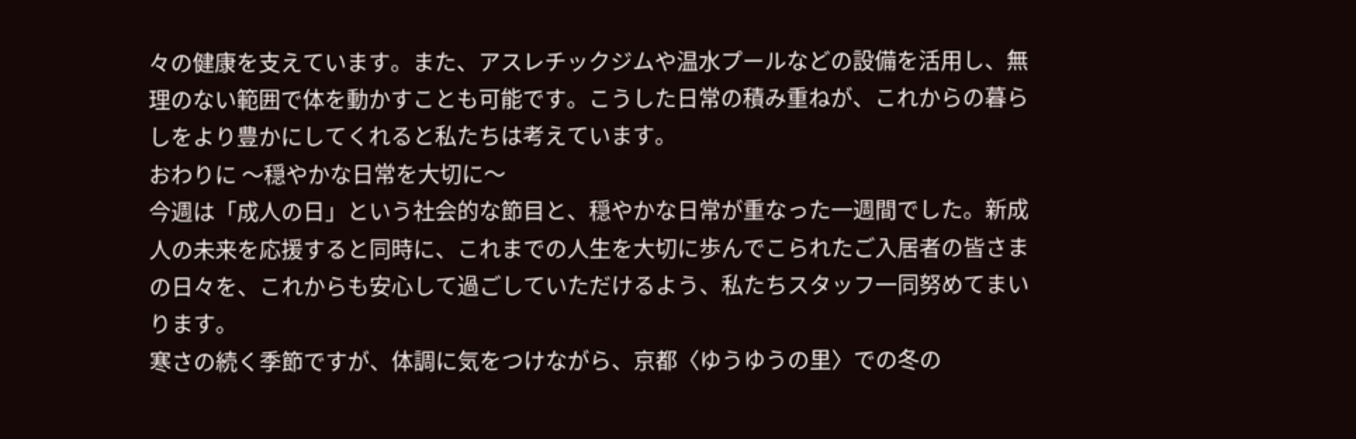々の健康を支えています。また、アスレチックジムや温水プールなどの設備を活用し、無理のない範囲で体を動かすことも可能です。こうした日常の積み重ねが、これからの暮らしをより豊かにしてくれると私たちは考えています。
おわりに 〜穏やかな日常を大切に〜
今週は「成人の日」という社会的な節目と、穏やかな日常が重なった一週間でした。新成人の未来を応援すると同時に、これまでの人生を大切に歩んでこられたご入居者の皆さまの日々を、これからも安心して過ごしていただけるよう、私たちスタッフ一同努めてまいります。
寒さの続く季節ですが、体調に気をつけながら、京都〈ゆうゆうの里〉での冬の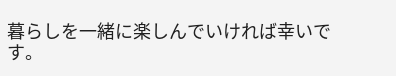暮らしを一緒に楽しんでいければ幸いです。